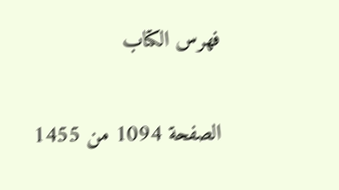فهرس الكتاب

الصفحة 1094 من 1455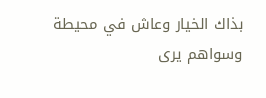بذاك الخيار وعاش في محيطة وسواهم يرى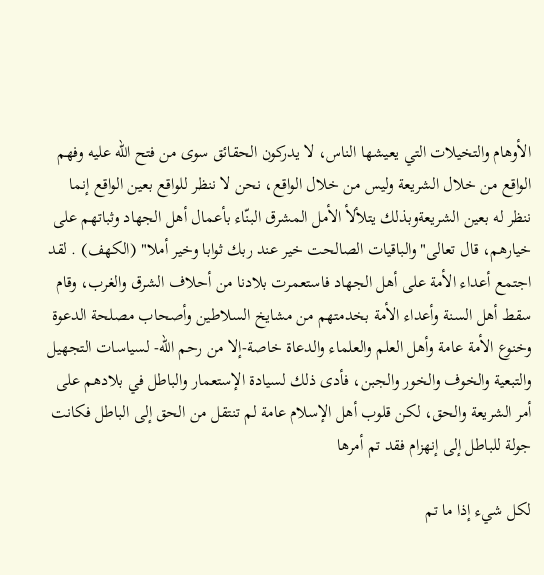الأوهام والتخيلات التي يعيشها الناس، لا يدركون الحقائق سوى من فتح الله عليه وفهم الواقع من خلال الشريعة وليس من خلال الواقع، نحن لا ننظر للواقع بعين الواقع إنما ننظر له بعين الشريعةوبذلك يتلألأ الأمل المشرق البنّاء بأعمال أهل الجهاد وثباتهم على خيارهم، قال تعالى"والباقيات الصالحت خير عند ربك ثوابا وخير أملا" (الكهف) . لقد اجتمع أعداء الأمة على أهل الجهاد فاستعمرت بلادنا من أحلاف الشرق والغرب، وقام سقط أهل السنة وأعداء الأمة بخدمتهم من مشايخ السلاطين وأصحاب مصلحة الدعوة وخنوع الأمة عامة وأهل العلم والعلماء والدعاة خاصة-إلا من رحم الله- لسياسات التجهيل والتبعية والخوف والخور والجبن، فأدى ذلك لسيادة الإستعمار والباطل في بلادهم على أمر الشريعة والحق، لكن قلوب أهل الإسلام عامة لم تنتقل من الحق إلى الباطل فكانت جولة للباطل إلى إنهزام فقد تم أمرها

لكل شيء إذا ما تم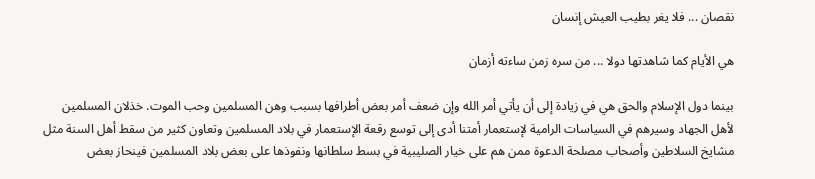نقصان ... فلا يغر بطيب العيش إنسان

هي الأيام كما شاهدتها دولا ... من سره زمن ساءته أزمان

بينما دول الإسلام والحق هي في زيادة إلى أن يأتي أمر الله وإن ضعف أمر بعض أطرافها بسبب وهن المسلمين وحب الموت. خذلان المسلمين لأهل الجهاد وسيرهم في السياسات الرامية لإستعمار أمتنا أدى إلى توسع رقعة الإستعمار في بلاد المسلمين وتعاون كثير من سقط أهل السنة مثل مشايخ السلاطين وأصحاب مصلحة الدعوة ممن هم على خيار الصليبية في بسط سلطانها ونفوذها على بعض بلاد المسلمين فينحاز بعض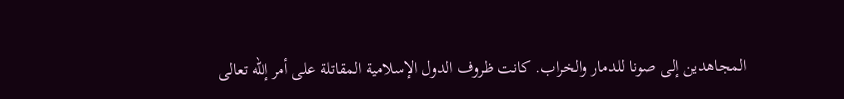المجاهدين إلى صونا للدمار والخراب. كانت ظروف الدول الإسلامية المقاتلة على أمر إلله تعالى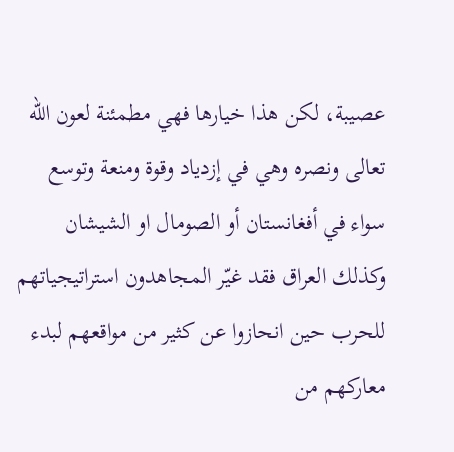عصيبة، لكن هذا خيارها فهي مطمئنة لعون الله تعالى ونصره وهي في إزدياد وقوة ومنعة وتوسع سواء في أفغانستان أو الصومال او الشيشان وكذلك العراق فقد غيّر المجاهدون استراتيجياتهم للحرب حين انحازوا عن كثير من مواقعهم لبدء معاركهم من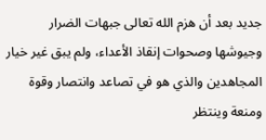جديد بعد أن هزم الله تعالى جبهات الضرار وجيوشها وصحوات إنقاذ الأعداء، ولم يبق غير خيار المجاهدين والذي هو في تصاعد وانتصار وقوة ومنعة وينتظر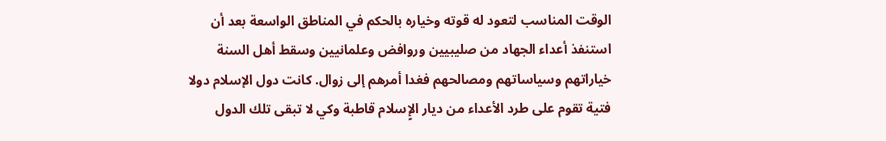الوقت المناسب لتعود له قوته وخياره بالحكم في المناطق الواسعة بعد أن استنفذ أعداء الجهاد من صليبيين وروافض وعلمانيين وسقط أهل السنة خياراتهم وسياساتهم ومصالحهم فغدا أمرهم إلى زوال. كانت دول الإسلام دولا فتية تقوم على طرد الأعداء من ديار الإٍسلام قاطبة وكي لا تبقى تلك الدول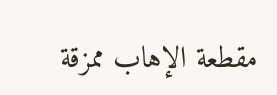مقطعة الإهاب ممزقة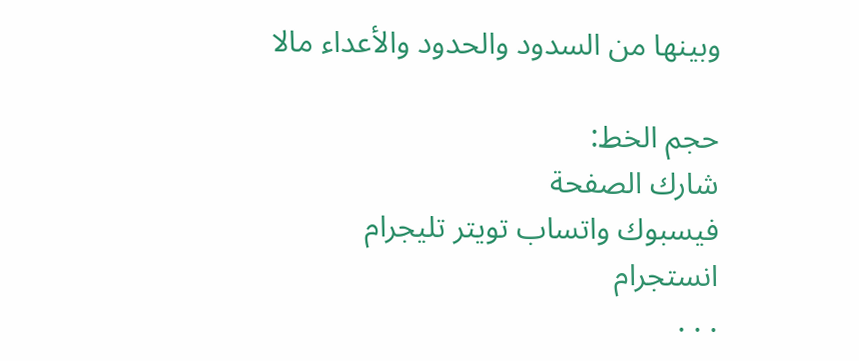وبينها من السدود والحدود والأعداء مالا

حجم الخط:
شارك الصفحة
فيسبوك واتساب تويتر تليجرام انستجرام
. . .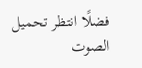فضلًا انتظر تحميل الصوت